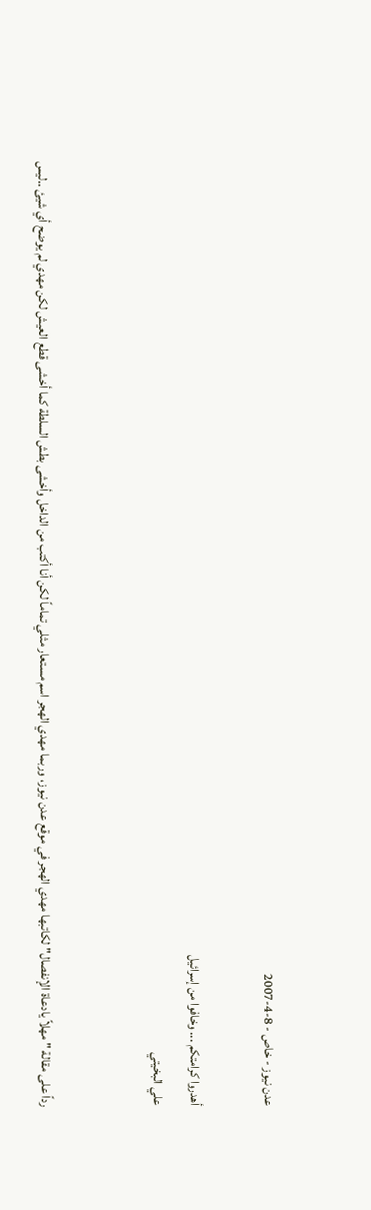عدن نيوز - خاص - 8-4-2007

أهدروا كرامتكم ... وخافوا من إسرائيل
علي البخيتي


رداً على مقالة " مهلاً يادعاة الإنفصال" لكاتبها مهدي الهجر في موقع عدن نيوز، وربما مهدي الهجر اسم مستعار مثلي تماماً لكن أنا أكتب من الداخل وأخشى بطش السلطة كما أخشى قطع العيش لكن مهدي لم يوضح أي شيئ ..ليس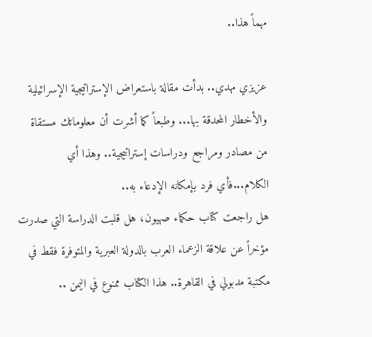مهماً هذا..

عزيزي مهدي.. بدأت مقالة باستعراض الإستراتيجية الإسرائيلية والأخطار المحدقة بها... وطبعاً كما أشرت أن معلوماتك مستقاة من مصادر ومراجع ودراسات إستراتيجية.. وهذا أي الكلام...فأي فرد بإمكانه الإدعاء به..
هل راجعت كتاب حكماء صهيون، هل قلبت الدراسة التي صدرت مؤخراً عن علاقة الزعماء العرب بالدولة العبرية والمتوفرة فقط في مكتبة مدبولي في القاهرة.. هذا الكتاب ممنوع في اليمن ..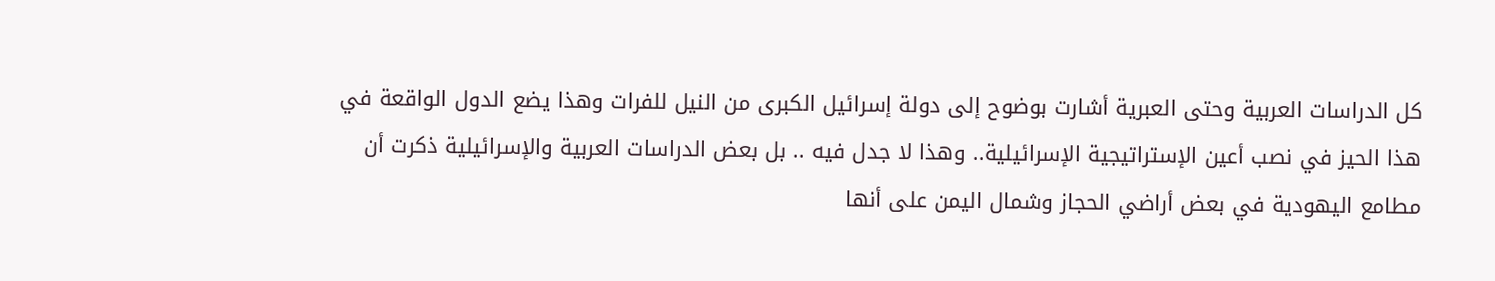كل الدراسات العربية وحتى العبرية أشارت بوضوح إلى دولة إسرائيل الكبرى من النيل للفرات وهذا يضع الدول الواقعة في هذا الحيز في نصب أعين الإستراتيجية الإسرائيلية.. وهذا لا جدل فيه .. بل بعض الدراسات العربية والإسرائيلية ذكرت أن مطامع اليهودية في بعض أراضي الحجاز وشمال اليمن على أنها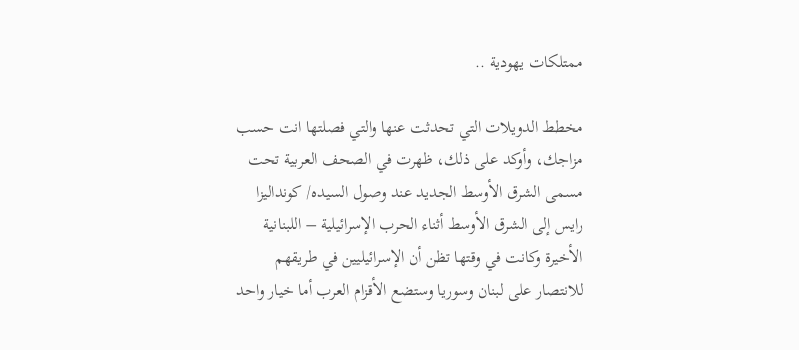ممتلكات يهودية ..

مخطط الدويلات التي تحدثت عنها والتي فصلتها انت حسب مزاجك، وأوكد على ذلك، ظهرت في الصحف العربية تحت مسمى الشرق الأوسط الجديد عند وصول السيده/ كونداليزا رايس إلى الشرق الأوسط أثناء الحرب الإسرائيلية – اللبنانية الأخيرة وكانت في وقتها تظن أن الإسرائيليين في طريقهم للانتصار على لبنان وسوريا وستضع الأقزام العرب أما خيار واحد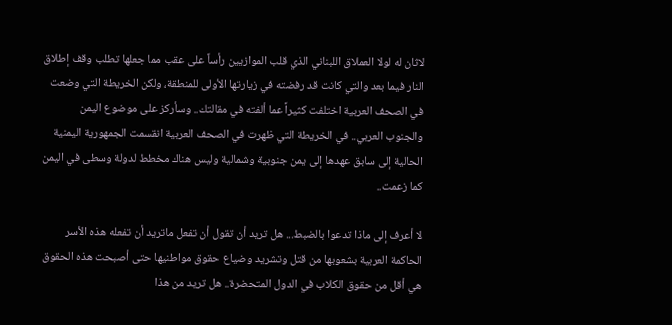لاثان له لولا العملاق اللبناني الذي قلب الموازيين رأساً على عقب مما جعلها تطلب وقف إطلاق النار فيما بعد والتي كانت قد رفضته في زيارتها الأولى للمنطقة، ولكن الخريطة التي وضعت في الصحف العربية اختلفت كثيراً عما ألفته في مقالتك.. وسأركز على موضوع اليمن والجنوب العربي.. في الخريطة التي ظهرت في الصحف العربية انقسمت الجمهورية اليمنية الحالية إلى سابق عهدها إلى يمن جنوبية وشمالية وليس هناك مخطط لدولة وسطى في اليمن كما زعمت..

لا أعرف إلى ماذا تدعوا بالضبط... هل تريد أن تقول أن تفعل ماتريد أن تفعله هذه الأسر الحاكمة العربية بشعوبها من قتل وتشريد وضياع حقوق مواطنيها حتى أصبحت هذه الحقوق هي أقل من حقوق الكلاب في الدول المتحضرة.. هل تريد من هذا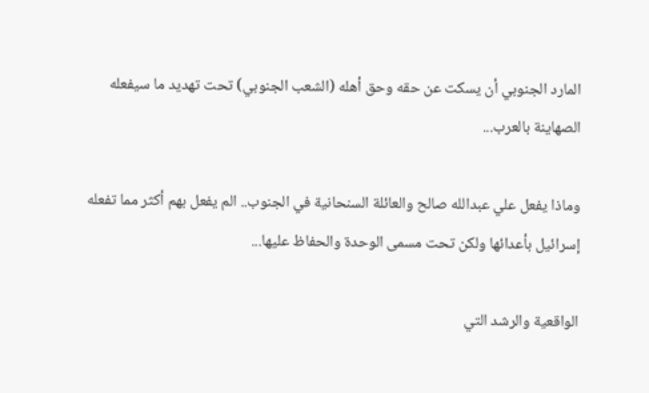المارد الجنوبي أن يسكت عن حقه وحق أهله (الشعب الجنوبي) تحت تهديد ما سيفعله الصهاينة بالعرب...

وماذا يفعل علي عبدالله صالح والعائلة السنحانية في الجنوب.. الم يفعل بهم أكثر مما تفعله إسرائيل بأعدائها ولكن تحت مسمى الوحدة والحفاظ عليها...

الواقعية والرشد التي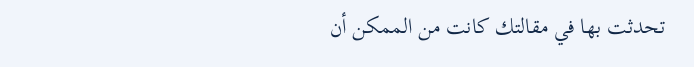تحدثت بها في مقالتك كانت من الممكن أن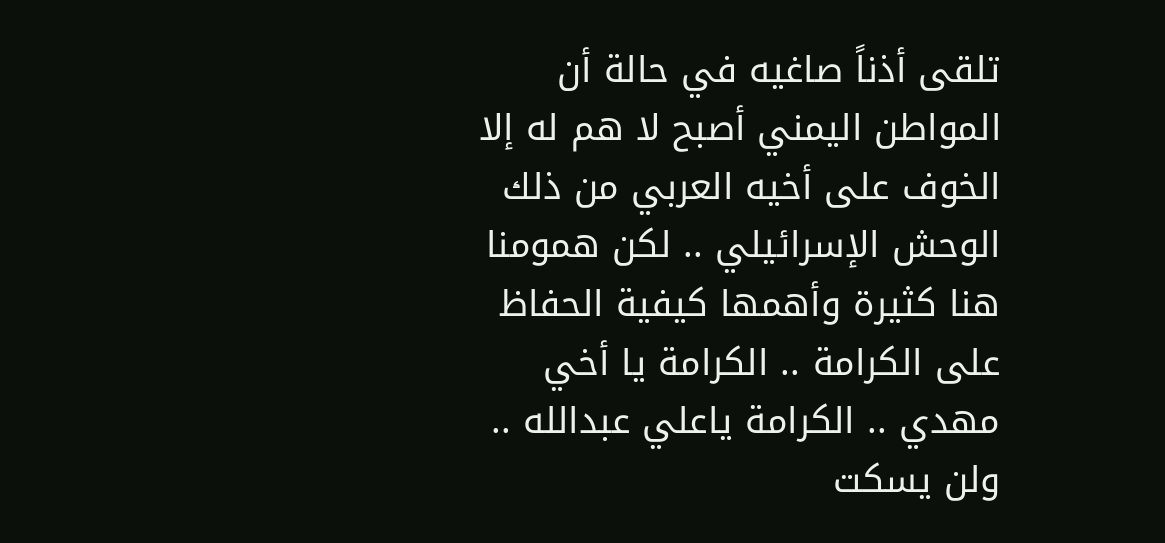تلقى أذناً صاغيه في حالة أن المواطن اليمني أصبح لا هم له إلا الخوف على أخيه العربي من ذلك الوحش الإسرائيلي .. لكن همومنا هنا كثيرة وأهمها كيفية الحفاظ على الكرامة .. الكرامة يا أخي مهدي .. الكرامة ياعلي عبدالله .. ولن يسكت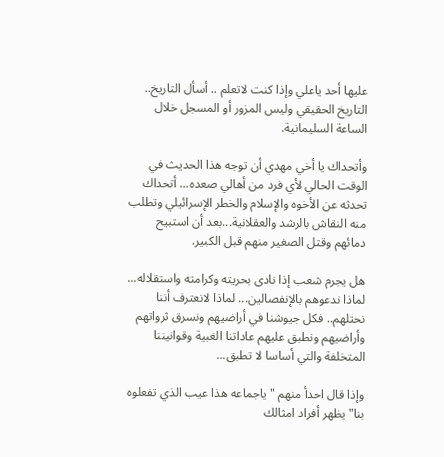عليها أحد ياعلي وإذا كنت لاتعلم .. أسأل التاريخ.. التاريخ الحقيقي وليس المزور أو المسجل خلال الساعة السليمانية.

وأتحداك يا أخي مهدي أن توجه هذا الحديث في الوقت الحالي لأي فرد من أهالي صعده... أتحداك تحدثه عن الأخوه والإسلام والخطر الإسرائيلي وتطلب منه النقاش بالرشد والعقلانية...بعد أن استبيح دمائهم وقتل الصغير منهم قبل الكبير.

هل يجرم شعب إذا نادى بحريته وكرامته واستقلاله... لماذا ندعوهم بالإنفصالين... لماذا لانعترف أننا نحتلهم.. فكل جيوشنا في أراضيهم ونسرق ثرواتهم وأراضيهم ونطبق عليهم عاداتنا الغبية وقوانيننا المتخلفة والتي أساسا لا تطبق...

وإذا قال احدأ منهم " ياجماعه هذا عيب الذي تفعلوه بنا" يظهر أفراد امثالك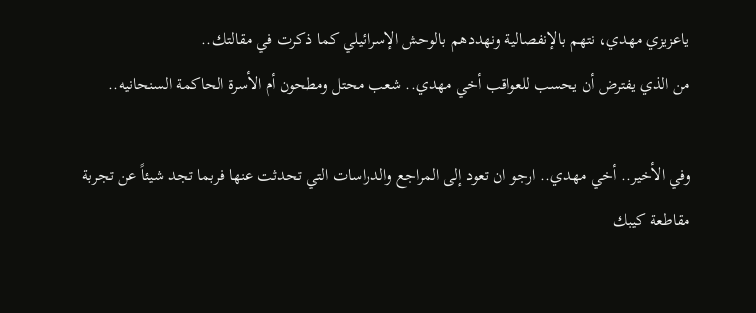ياعزيزي مهدي، نتهم بالإنفصالية ونهددهم بالوحش الإسرائيلي كما ذكرت في مقالتك..
من الذي يفترض أن يحسب للعواقب أخي مهدي.. شعب محتل ومطحون أم الأسرة الحاكمة السنحانيه..

وفي الأخير.. أخي مهدي.. ارجو ان تعود إلى المراجع والدراسات التي تحدثت عنها فربما تجد شيئاً عن تجربة مقاطعة كيبك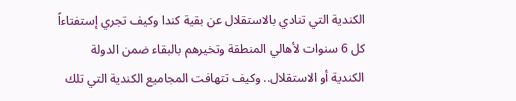الكندية التي تنادي بالاستقلال عن بقية كندا وكيف تجري إستفتاءاً كل 6 سنوات لأهالي المنطقة وتخيرهم بالبقاء ضمن الدولة الكندية أو الاستقلال.. وكيف تتهافت المجاميع الكندية التي تلك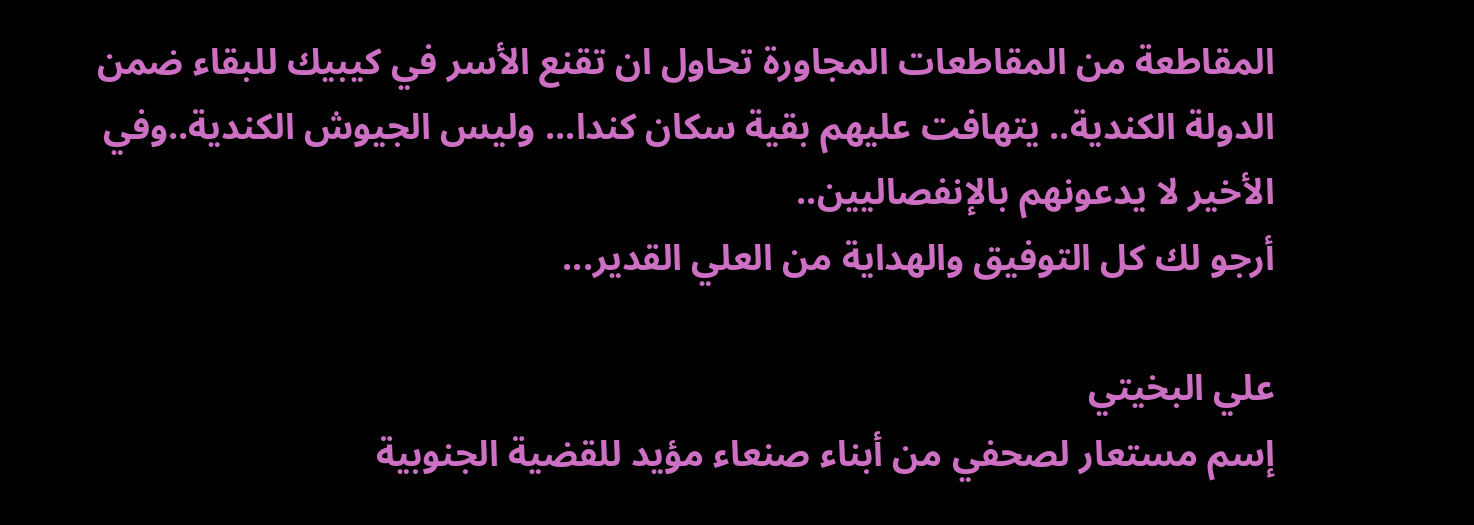المقاطعة من المقاطعات المجاورة تحاول ان تقنع الأسر في كيبيك للبقاء ضمن الدولة الكندية.. يتهافت عليهم بقية سكان كندا... وليس الجيوش الكندية..وفي الأخير لا يدعونهم بالإنفصاليين..
أرجو لك كل التوفيق والهداية من العلي القدير...

علي البخيتي
إسم مستعار لصحفي من أبناء صنعاء مؤيد للقضية الجنوبية